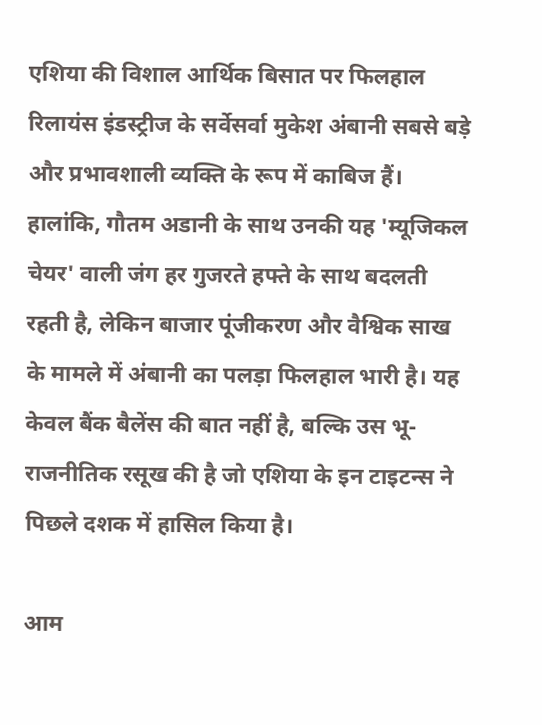एशिया की विशाल आर्थिक बिसात पर फिलहाल रिलायंस इंडस्ट्रीज के सर्वेसर्वा मुकेश अंबानी सबसे बड़े और प्रभावशाली व्यक्ति के रूप में काबिज हैं। हालांकि, गौतम अडानी के साथ उनकी यह 'म्यूजिकल चेयर' वाली जंग हर गुजरते हफ्ते के साथ बदलती रहती है, लेकिन बाजार पूंजीकरण और वैश्विक साख के मामले में अंबानी का पलड़ा फिलहाल भारी है। यह केवल बैंक बैलेंस की बात नहीं है, बल्कि उस भू-राजनीतिक रसूख की है जो एशिया के इन टाइटन्स ने पिछले दशक में हासिल किया है।

आम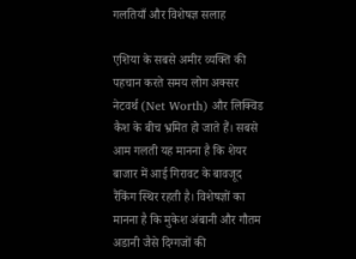गलतियाँ और विशेषज्ञ सलाह

एशिया के सबसे अमीर व्यक्ति की पहचान करते समय लोग अक्सर नेटवर्थ (Net Worth) और लिक्विड कैश के बीच भ्रमित हो जाते हैं। सबसे आम गलती यह मानना है कि शेयर बाजार में आई गिरावट के बावजूद रैंकिंग स्थिर रहती है। विशेषज्ञों का मानना है कि मुकेश अंबानी और गौतम अडानी जैसे दिग्गजों की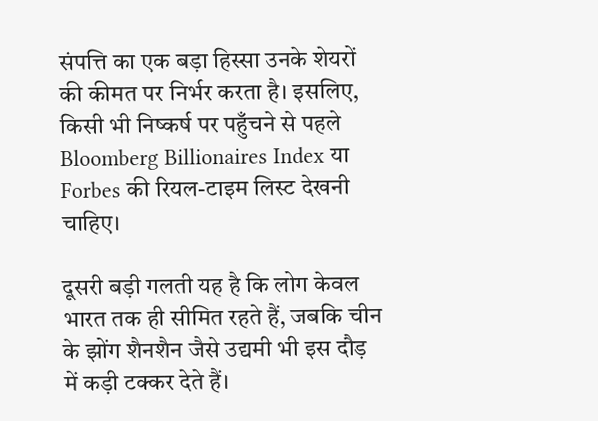संपत्ति का एक बड़ा हिस्सा उनके शेयरों की कीमत पर निर्भर करता है। इसलिए, किसी भी निष्कर्ष पर पहुँचने से पहले Bloomberg Billionaires Index या Forbes की रियल-टाइम लिस्ट देखनी चाहिए।

दूसरी बड़ी गलती यह है कि लोग केवल भारत तक ही सीमित रहते हैं, जबकि चीन के झोंग शैनशैन जैसे उद्यमी भी इस दौड़ में कड़ी टक्कर देते हैं।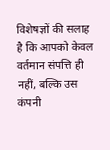विशेषज्ञों की सलाह है कि आपको केवल वर्तमान संपत्ति ही नहीं, बल्कि उस कंपनी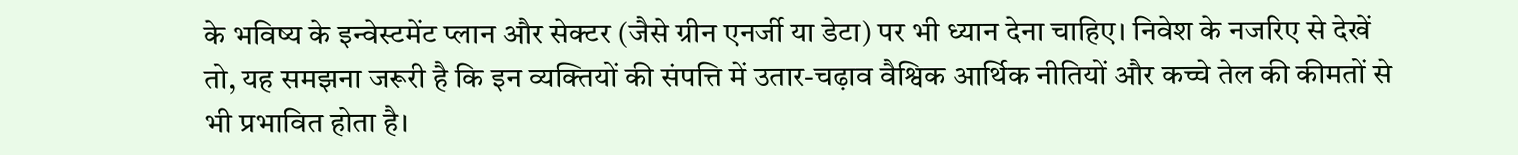के भविष्य के इन्वेस्टमेंट प्लान और सेक्टर (जैसे ग्रीन एनर्जी या डेटा) पर भी ध्यान देना चाहिए। निवेश के नजरिए से देखें तो, यह समझना जरूरी है कि इन व्यक्तियों की संपत्ति में उतार-चढ़ाव वैश्विक आर्थिक नीतियों और कच्चे तेल की कीमतों से भी प्रभावित होता है।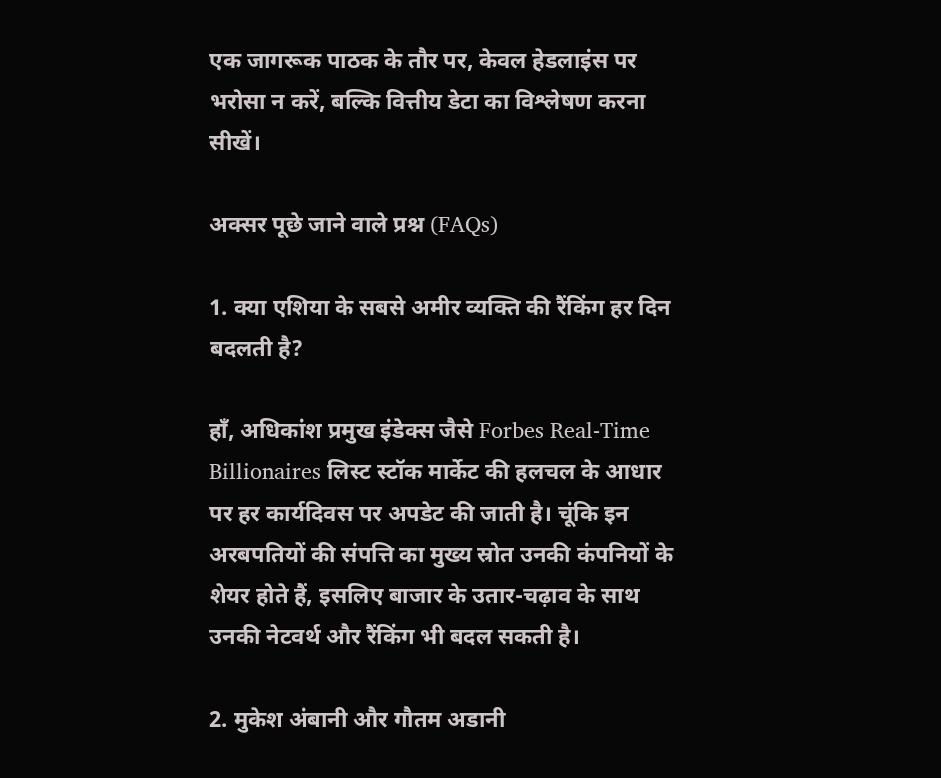एक जागरूक पाठक के तौर पर, केवल हेडलाइंस पर भरोसा न करें, बल्कि वित्तीय डेटा का विश्लेषण करना सीखें।

अक्सर पूछे जाने वाले प्रश्न (FAQs)

1. क्या एशिया के सबसे अमीर व्यक्ति की रैंकिंग हर दिन बदलती है?

हाँ, अधिकांश प्रमुख इंडेक्स जैसे Forbes Real-Time Billionaires लिस्ट स्टॉक मार्केट की हलचल के आधार पर हर कार्यदिवस पर अपडेट की जाती है। चूंकि इन अरबपतियों की संपत्ति का मुख्य स्रोत उनकी कंपनियों के शेयर होते हैं, इसलिए बाजार के उतार-चढ़ाव के साथ उनकी नेटवर्थ और रैंकिंग भी बदल सकती है।

2. मुकेश अंबानी और गौतम अडानी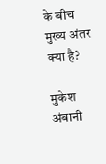के बीच मुख्य अंतर क्या है?

मुकेश अंबानी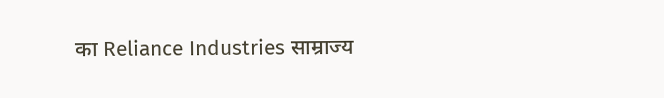का Reliance Industries साम्राज्य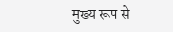मुख्य रूप से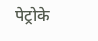पेट्रोके